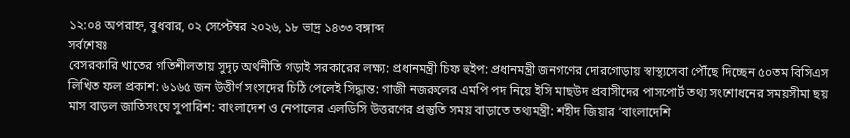১২:০৪ অপরাহ্ন, বুধবার, ০২ সেপ্টেম্বর ২০২৬, ১৮ ভাদ্র ১৪৩৩ বঙ্গাব্দ
সর্বশেষঃ
বেসরকারি খাতের গতিশীলতায় সুদৃঢ় অর্থনীতি গড়াই সরকারের লক্ষ্য: প্রধানমন্ত্রী চিফ হুইপ: প্রধানমন্ত্রী জনগণের দোরগোড়ায় স্বাস্থ্যসেবা পৌঁছে দিচ্ছেন ৫০তম বিসিএস লিখিত ফল প্রকাশ: ৬১৬৫ জন উত্তীর্ণ সংসদের চিঠি পেলেই সিদ্ধান্ত: গাজী নজরুলের এমপি পদ নিয়ে ইসি মাছউদ প্রবাসীদের পাসপোর্ট তথ্য সংশোধনের সময়সীমা ছয় মাস বাড়ল জাতিসংঘে সুপারিশ: বাংলাদেশ ও নেপালের এলডিসি উত্তরণের প্রস্তুতি সময় বাড়াতে তথ্যমন্ত্রী: শহীদ জিয়ার ‘বাংলাদেশি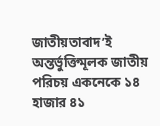জাতীয়তাবাদ’ই অন্তর্ভুক্তিমূলক জাতীয় পরিচয় একনেকে ১৪ হাজার ৪১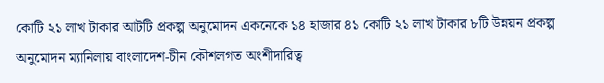কোটি ২১ লাখ টাকার আটটি প্রকল্প অনুমোদন একনেকে ১৪ হাজার ৪১ কোটি ২১ লাখ টাকার ৮টি উন্নয়ন প্রকল্প অনুমোদন ম্যানিলায় বাংলাদেশ-চীন কৌশলগত অংশীদারিত্ব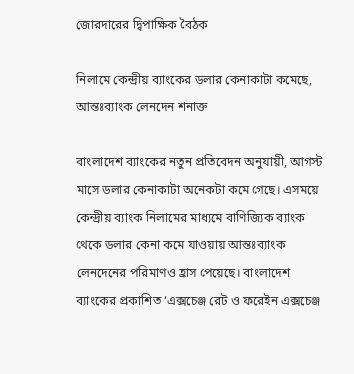জোরদারের দ্বিপাক্ষিক বৈঠক

নিলামে কেন্দ্রীয় ব্যাংকের ডলার কেনাকাটা কমেছে, আন্তঃব্যাংক লেনদেন শনাক্ত

বাংলাদেশ ব্যাংকের নতুন প্রতিবেদন অনুযায়ী, আগস্ট মাসে ডলার কেনাকাটা অনেকটা কমে গেছে। এসময়ে কেন্দ্রীয় ব্যাংক নিলামের মাধ্যমে বাণিজ্যিক ব্যাংক থেকে ডলার কেনা কমে যাওয়ায় আন্তঃব্যাংক লেনদেনের পরিমাণও হ্রাস পেয়েছে। বাংলাদেশ ব্যাংকের প্রকাশিত ‘এক্সচেঞ্জ রেট ও ফরেইন এক্সচেঞ্জ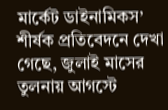মার্কেট ডাইনামিকস’ শীর্ষক প্রতিবেদনে দেখা গেছে, জুলাই মাসের তুলনায় আগস্টে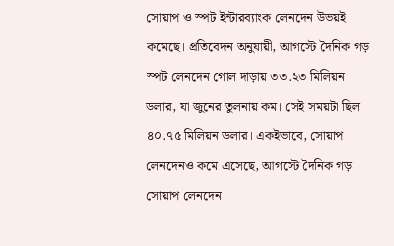সোয়াপ ও স্পট ইন্টারব্যাংক লেনদেন উভয়ই কমেছে। প্রতিবেদন অনুযায়ী, আগস্টে দৈনিক গড় স্পট লেনদেন গোল দাড়ায় ৩৩.২৩ মিলিয়ন ডলার, যা জুনের তুলনায় কম। সেই সময়টা ছিল ৪০.৭৫ মিলিয়ন ডলার। একইভাবে, সোয়াপ লেনদেনও কমে এসেছে, আগস্টে দৈনিক গড় সোয়াপ লেনদেন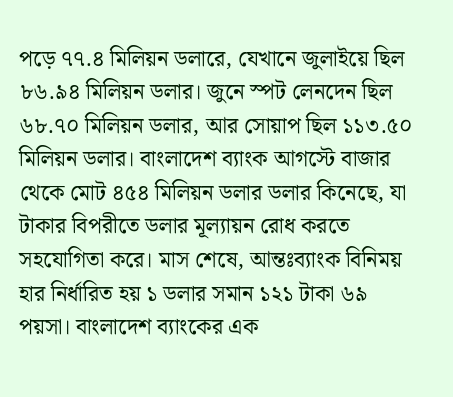পড়ে ৭৭.৪ মিলিয়ন ডলারে, যেখানে জুলাইয়ে ছিল ৮৬.৯৪ মিলিয়ন ডলার। জুনে স্পট লেনদেন ছিল ৬৮.৭০ মিলিয়ন ডলার, আর সোয়াপ ছিল ১১৩.৫০ মিলিয়ন ডলার। বাংলাদেশ ব্যাংক আগস্টে বাজার থেকে মোট ৪৫৪ মিলিয়ন ডলার ডলার কিনেছে, যা টাকার বিপরীতে ডলার মূল্যায়ন রোধ করতে সহযোগিতা করে। মাস শেষে, আন্তঃব্যাংক বিনিময় হার নির্ধারিত হয় ১ ডলার সমান ১২১ টাকা ৬৯ পয়সা। বাংলাদেশ ব্যাংকের এক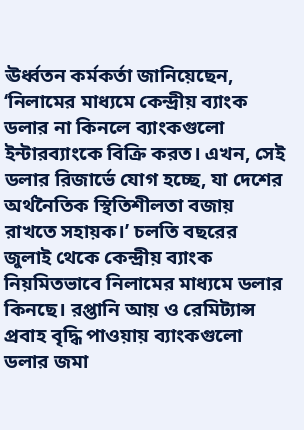ঊর্ধ্বতন কর্মকর্তা জানিয়েছেন, ‘নিলামের মাধ্যমে কেন্দ্রীয় ব্যাংক ডলার না কিনলে ব্যাংকগুলো ইন্টারব্যাংকে বিক্রি করত। এখন, সেই ডলার রিজার্ভে যোগ হচ্ছে, যা দেশের অর্থনৈতিক স্থিতিশীলতা বজায় রাখতে সহায়ক।’ চলতি বছরের জুলাই থেকে কেন্দ্রীয় ব্যাংক নিয়মিতভাবে নিলামের মাধ্যমে ডলার কিনছে। রপ্তানি আয় ও রেমিট্যান্স প্রবাহ বৃদ্ধি পাওয়ায় ব্যাংকগুলো ডলার জমা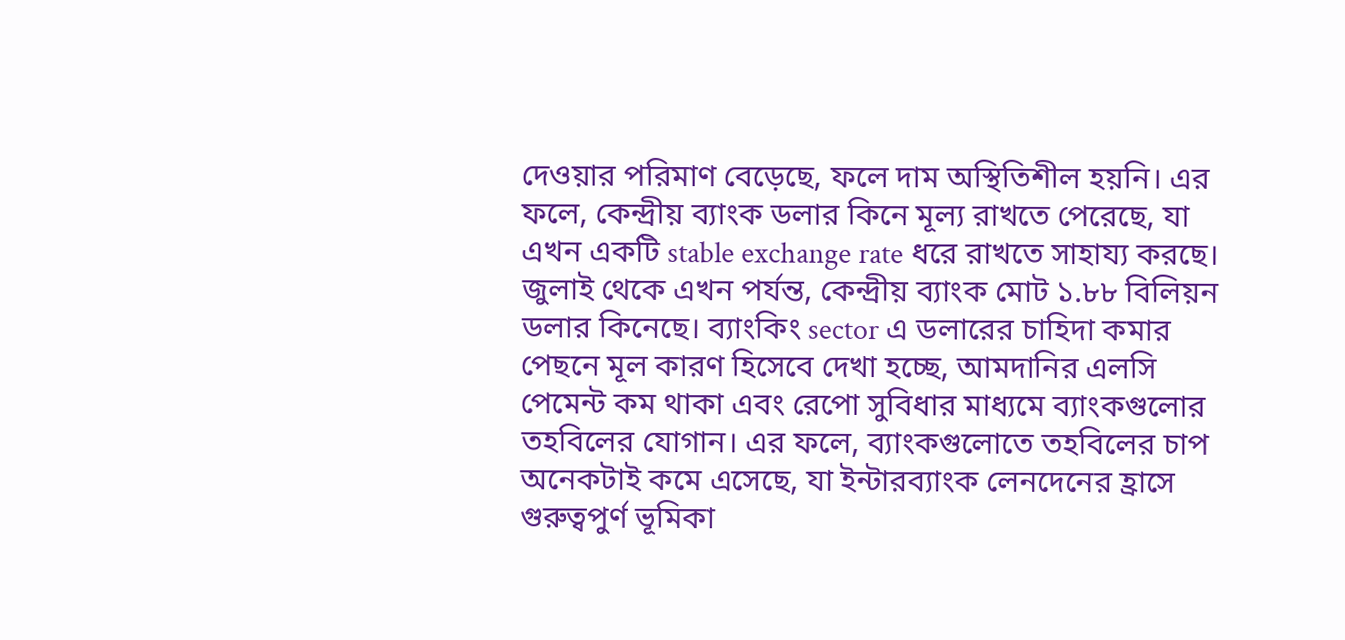দেওয়ার পরিমাণ বেড়েছে, ফলে দাম অস্থিতিশীল হয়নি। এর ফলে, কেন্দ্রীয় ব্যাংক ডলার কিনে মূল্য রাখতে পেরেছে, যা এখন একটি stable exchange rate ধরে রাখতে সাহায্য করছে। জুলাই থেকে এখন পর্যন্ত, কেন্দ্রীয় ব্যাংক মোট ১.৮৮ বিলিয়ন ডলার কিনেছে। ব্যাংকিং sector এ ডলারের চাহিদা কমার পেছনে মূল কারণ হিসেবে দেখা হচ্ছে, আমদানির এলসি পেমেন্ট কম থাকা এবং রেপো সুবিধার মাধ্যমে ব্যাংকগুলোর তহবিলের যোগান। এর ফলে, ব্যাংকগুলোতে তহবিলের চাপ অনেকটাই কমে এসেছে, যা ইন্টারব্যাংক লেনদেনের হ্রাসে গুরুত্বপুর্ণ ভূমিকা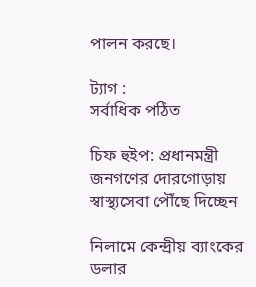পালন করছে।

ট্যাগ :
সর্বাধিক পঠিত

চিফ হুইপ: প্রধানমন্ত্রী জনগণের দোরগোড়ায় স্বাস্থ্যসেবা পৌঁছে দিচ্ছেন

নিলামে কেন্দ্রীয় ব্যাংকের ডলার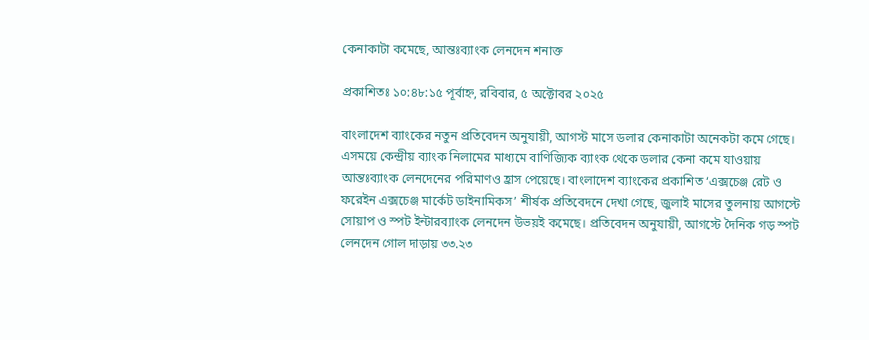কেনাকাটা কমেছে, আন্তঃব্যাংক লেনদেন শনাক্ত

প্রকাশিতঃ ১০:৪৮:১৫ পূর্বাহ্ন, রবিবার, ৫ অক্টোবর ২০২৫

বাংলাদেশ ব্যাংকের নতুন প্রতিবেদন অনুযায়ী, আগস্ট মাসে ডলার কেনাকাটা অনেকটা কমে গেছে। এসময়ে কেন্দ্রীয় ব্যাংক নিলামের মাধ্যমে বাণিজ্যিক ব্যাংক থেকে ডলার কেনা কমে যাওয়ায় আন্তঃব্যাংক লেনদেনের পরিমাণও হ্রাস পেয়েছে। বাংলাদেশ ব্যাংকের প্রকাশিত ‘এক্সচেঞ্জ রেট ও ফরেইন এক্সচেঞ্জ মার্কেট ডাইনামিকস’ শীর্ষক প্রতিবেদনে দেখা গেছে, জুলাই মাসের তুলনায় আগস্টে সোয়াপ ও স্পট ইন্টারব্যাংক লেনদেন উভয়ই কমেছে। প্রতিবেদন অনুযায়ী, আগস্টে দৈনিক গড় স্পট লেনদেন গোল দাড়ায় ৩৩.২৩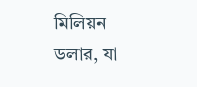মিলিয়ন ডলার, যা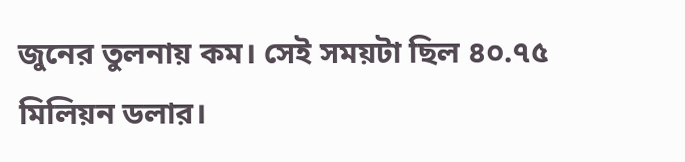জুনের তুলনায় কম। সেই সময়টা ছিল ৪০.৭৫ মিলিয়ন ডলার।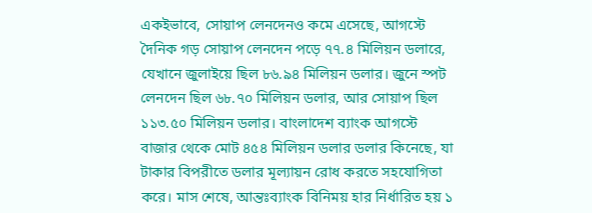একইভাবে, সোয়াপ লেনদেনও কমে এসেছে, আগস্টে দৈনিক গড় সোয়াপ লেনদেন পড়ে ৭৭.৪ মিলিয়ন ডলারে, যেখানে জুলাইয়ে ছিল ৮৬.৯৪ মিলিয়ন ডলার। জুনে স্পট লেনদেন ছিল ৬৮.৭০ মিলিয়ন ডলার, আর সোয়াপ ছিল ১১৩.৫০ মিলিয়ন ডলার। বাংলাদেশ ব্যাংক আগস্টে বাজার থেকে মোট ৪৫৪ মিলিয়ন ডলার ডলার কিনেছে, যা টাকার বিপরীতে ডলার মূল্যায়ন রোধ করতে সহযোগিতা করে। মাস শেষে, আন্তঃব্যাংক বিনিময় হার নির্ধারিত হয় ১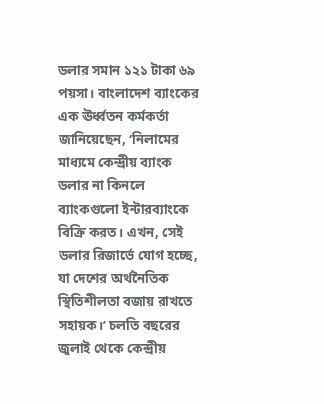ডলার সমান ১২১ টাকা ৬৯ পয়সা। বাংলাদেশ ব্যাংকের এক ঊর্ধ্বতন কর্মকর্তা জানিয়েছেন, ‘নিলামের মাধ্যমে কেন্দ্রীয় ব্যাংক ডলার না কিনলে ব্যাংকগুলো ইন্টারব্যাংকে বিক্রি করত। এখন, সেই ডলার রিজার্ভে যোগ হচ্ছে, যা দেশের অর্থনৈতিক স্থিতিশীলতা বজায় রাখতে সহায়ক।’ চলতি বছরের জুলাই থেকে কেন্দ্রীয়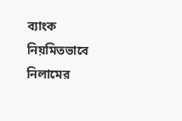ব্যাংক নিয়মিতভাবে নিলামের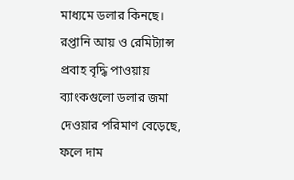মাধ্যমে ডলার কিনছে। রপ্তানি আয় ও রেমিট্যান্স প্রবাহ বৃদ্ধি পাওয়ায় ব্যাংকগুলো ডলার জমা দেওয়ার পরিমাণ বেড়েছে, ফলে দাম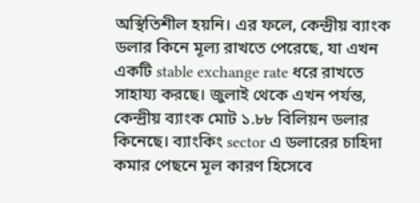অস্থিতিশীল হয়নি। এর ফলে, কেন্দ্রীয় ব্যাংক ডলার কিনে মূল্য রাখতে পেরেছে, যা এখন একটি stable exchange rate ধরে রাখতে সাহায্য করছে। জুলাই থেকে এখন পর্যন্ত, কেন্দ্রীয় ব্যাংক মোট ১.৮৮ বিলিয়ন ডলার কিনেছে। ব্যাংকিং sector এ ডলারের চাহিদা কমার পেছনে মূল কারণ হিসেবে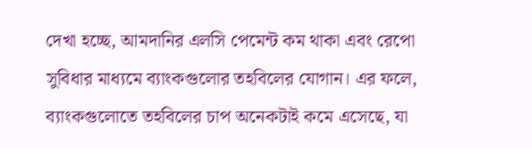দেখা হচ্ছে, আমদানির এলসি পেমেন্ট কম থাকা এবং রেপো সুবিধার মাধ্যমে ব্যাংকগুলোর তহবিলের যোগান। এর ফলে, ব্যাংকগুলোতে তহবিলের চাপ অনেকটাই কমে এসেছে, যা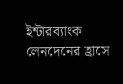ইন্টারব্যাংক লেনদেনের হ্রাসে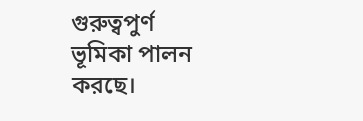গুরুত্বপুর্ণ ভূমিকা পালন করছে।